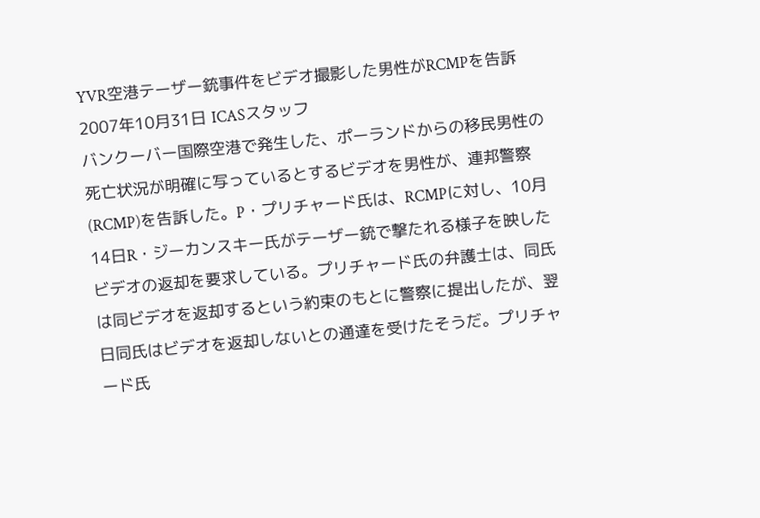YVR空港テーザー銃事件をビデオ撮影した男性がRCMPを告訴
2007年10月31日 ICASスタッフ
バンクーバー国際空港で発生した、ポーランドからの移民男性の死亡状況が明確に写っているとするビデオを男性が、連邦警察(RCMP)を告訴した。P・プリチャード氏は、RCMPに対し、10月14日R・ジーカンスキー氏がテーザー銃で撃たれる様子を映したビデオの返却を要求している。プリチャード氏の弁護士は、同氏は同ビデオを返却するという約束のもとに警察に提出したが、翌日同氏はビデオを返却しないとの通達を受けたそうだ。プリチャード氏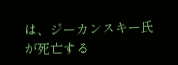は、ジーカンスキー氏が死亡する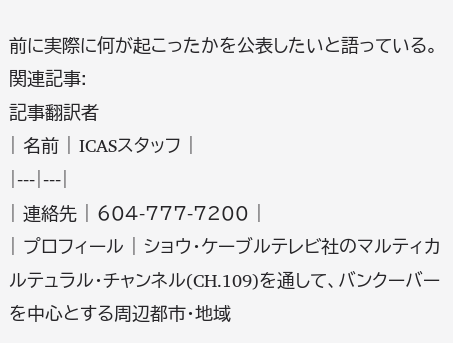前に実際に何が起こったかを公表したいと語っている。
関連記事:
記事翻訳者
| 名前 | ICASスタッフ |
|---|---|
| 連絡先 | 604-777-7200 |
| プロフィール | ショウ・ケーブルテレビ社のマルティカルテュラル・チャンネル(CH.109)を通して、バンクーバーを中心とする周辺都市・地域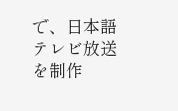で、日本語テレビ放送を制作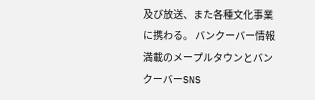及び放送、また各種文化事業に携わる。 バンクーバー情報満載のメープルタウンとバンクーバーSNS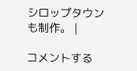シロップタウンも制作。 |

コメントする